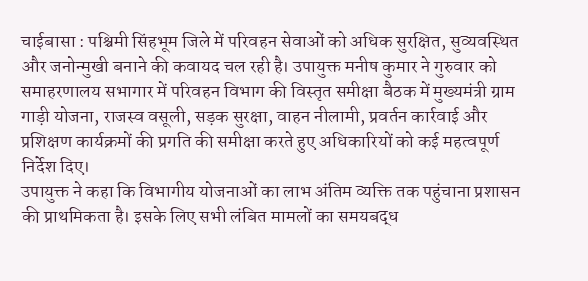चाईबासा : पश्चिमी सिंहभूम जिले में परिवहन सेवाओं को अधिक सुरक्षित, सुव्यवस्थित और जनोन्मुखी बनाने की कवायद चल रही है। उपायुक्त मनीष कुमार ने गुरुवार को समाहरणालय सभागार में परिवहन विभाग की विस्तृत समीक्षा बैठक में मुख्यमंत्री ग्राम गाड़ी योजना, राजस्व वसूली, सड़क सुरक्षा, वाहन नीलामी, प्रवर्तन कार्रवाई और प्रशिक्षण कार्यक्रमों की प्रगति की समीक्षा करते हुए अधिकारियों को कई महत्वपूर्ण निर्देश दिए।
उपायुक्त ने कहा कि विभागीय योजनाओं का लाभ अंतिम व्यक्ति तक पहुंचाना प्रशासन की प्राथमिकता है। इसके लिए सभी लंबित मामलों का समयबद्ध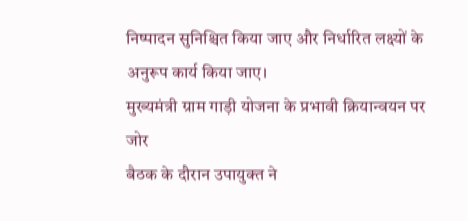निष्पादन सुनिश्चित किया जाए और निर्धारित लक्ष्यों के अनुरूप कार्य किया जाए।
मुख्यमंत्री ग्राम गाड़ी योजना के प्रभावी क्रियान्वयन पर जोर
बैठक के दौरान उपायुक्त ने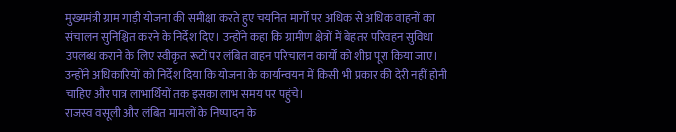मुख्यमंत्री ग्राम गाड़ी योजना की समीक्षा करते हुए चयनित मार्गों पर अधिक से अधिक वाहनों का संचालन सुनिश्चित करने के निर्देश दिए। उन्होंने कहा कि ग्रामीण क्षेत्रों में बेहतर परिवहन सुविधा उपलब्ध कराने के लिए स्वीकृत रूटों पर लंबित वाहन परिचालन कार्यों को शीघ्र पूरा किया जाए। उन्होंने अधिकारियों को निर्देश दिया कि योजना के कार्यान्वयन में किसी भी प्रकार की देरी नहीं होनी चाहिए और पात्र लाभार्थियों तक इसका लाभ समय पर पहुंचे।
राजस्व वसूली और लंबित मामलों के निष्पादन के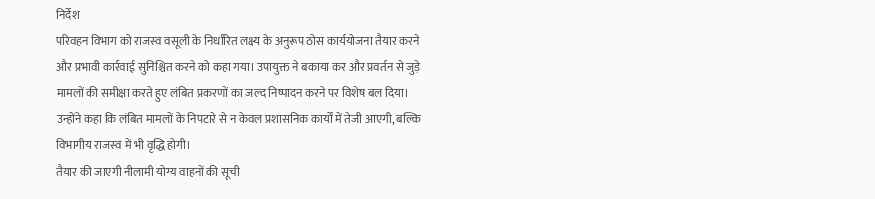निर्देश
परिवहन विभाग को राजस्व वसूली के निर्धारित लक्ष्य के अनुरूप ठोस कार्ययोजना तैयार करने और प्रभावी कार्रवाई सुनिश्चित करने को कहा गया। उपायुक्त ने बकाया कर और प्रवर्तन से जुड़े मामलों की समीक्षा करते हुए लंबित प्रकरणों का जल्द निष्पादन करने पर विशेष बल दिया। उन्होंने कहा कि लंबित मामलों के निपटारे से न केवल प्रशासनिक कार्यों में तेजी आएगी, बल्कि विभागीय राजस्व में भी वृद्धि होगी।
तैयार की जाएगी नीलामी योग्य वाहनों की सूची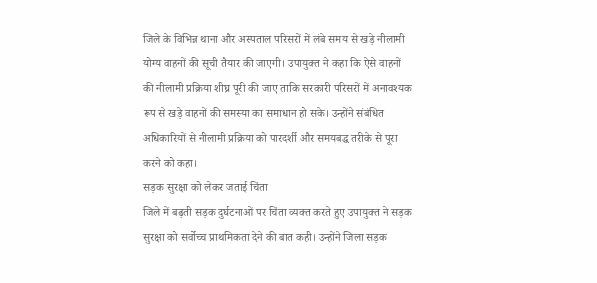जिले के विभिन्न थाना और अस्पताल परिसरों में लंबे समय से खड़े नीलामी योग्य वाहनों की सूची तैयार की जाएगी। उपायुक्त ने कहा कि ऐसे वाहनों की नीलामी प्रक्रिया शीघ्र पूरी की जाए ताकि सरकारी परिसरों में अनावश्यक रूप से खड़े वाहनों की समस्या का समाधान हो सके। उन्होंने संबंधित अधिकारियों से नीलामी प्रक्रिया को पारदर्शी और समयबद्ध तरीके से पूरा करने को कहा।
सड़क सुरक्षा को लेकर जताई चिंता
जिले में बढ़ती सड़क दुर्घटनाओं पर चिंता व्यक्त करते हुए उपायुक्त ने सड़क सुरक्षा को सर्वोच्च प्राथमिकता देने की बात कही। उन्होंने जिला सड़क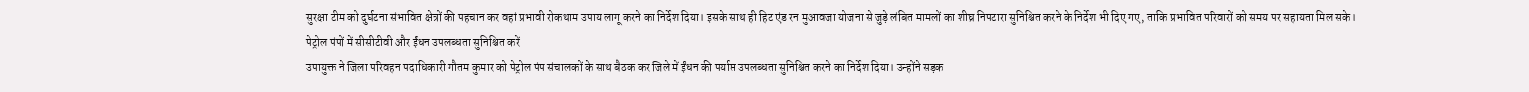सुरक्षा टीम को दुर्घटना संभावित क्षेत्रों की पहचान कर वहां प्रभावी रोकथाम उपाय लागू करने का निर्देश दिया। इसके साथ ही हिट एंड रन मुआवजा योजना से जुड़े लंबित मामलों का शीघ्र निपटारा सुनिश्चित करने के निर्देश भी दिए गए, ताकि प्रभावित परिवारों को समय पर सहायता मिल सके।
पेट्रोल पंपों में सीसीटीवी और ईंधन उपलब्धता सुनिश्चित करें
उपायुक्त ने जिला परिवहन पदाधिकारी गौतम कुमार को पेट्रोल पंप संचालकों के साथ बैठक कर जिले में ईंधन की पर्याप्त उपलब्धता सुनिश्चित करने का निर्देश दिया। उन्होंने सड़क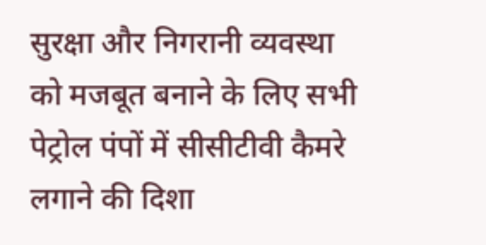सुरक्षा और निगरानी व्यवस्था को मजबूत बनाने के लिए सभी पेट्रोल पंपों में सीसीटीवी कैमरे लगाने की दिशा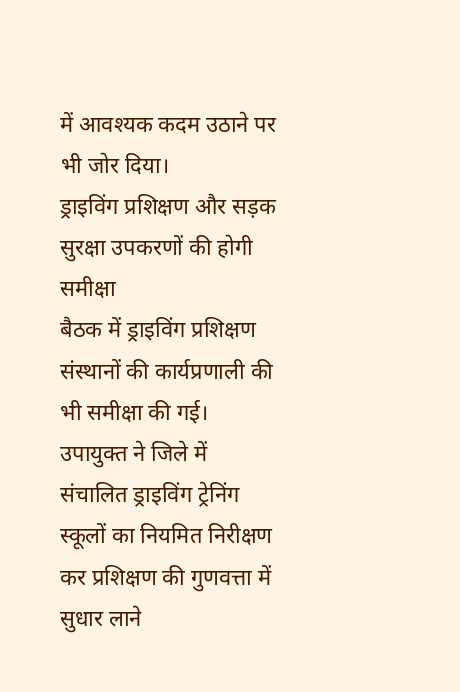में आवश्यक कदम उठाने पर भी जोर दिया।
ड्राइविंग प्रशिक्षण और सड़क सुरक्षा उपकरणों की होगी समीक्षा
बैठक में ड्राइविंग प्रशिक्षण संस्थानों की कार्यप्रणाली की भी समीक्षा की गई। उपायुक्त ने जिले में संचालित ड्राइविंग ट्रेनिंग स्कूलों का नियमित निरीक्षण कर प्रशिक्षण की गुणवत्ता में सुधार लाने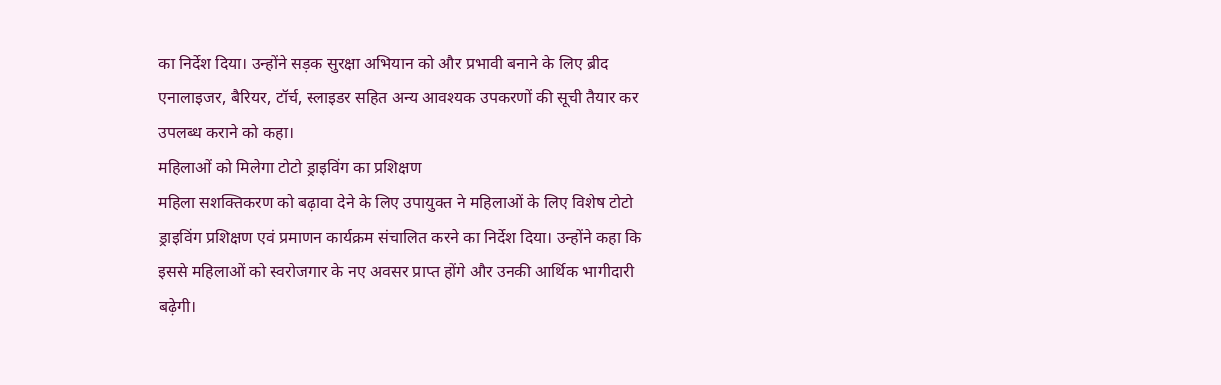का निर्देश दिया। उन्होंने सड़क सुरक्षा अभियान को और प्रभावी बनाने के लिए ब्रीद एनालाइजर, बैरियर, टॉर्च, स्लाइडर सहित अन्य आवश्यक उपकरणों की सूची तैयार कर उपलब्ध कराने को कहा।
महिलाओं को मिलेगा टोटो ड्राइविंग का प्रशिक्षण
महिला सशक्तिकरण को बढ़ावा देने के लिए उपायुक्त ने महिलाओं के लिए विशेष टोटो ड्राइविंग प्रशिक्षण एवं प्रमाणन कार्यक्रम संचालित करने का निर्देश दिया। उन्होंने कहा कि इससे महिलाओं को स्वरोजगार के नए अवसर प्राप्त होंगे और उनकी आर्थिक भागीदारी बढ़ेगी।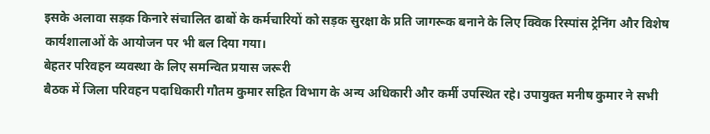इसके अलावा सड़क किनारे संचालित ढाबों के कर्मचारियों को सड़क सुरक्षा के प्रति जागरूक बनाने के लिए क्विक रिस्पांस ट्रेनिंग और विशेष कार्यशालाओं के आयोजन पर भी बल दिया गया।
बेहतर परिवहन व्यवस्था के लिए समन्वित प्रयास जरूरी
बैठक में जिला परिवहन पदाधिकारी गौतम कुमार सहित विभाग के अन्य अधिकारी और कर्मी उपस्थित रहे। उपायुक्त मनीष कुमार ने सभी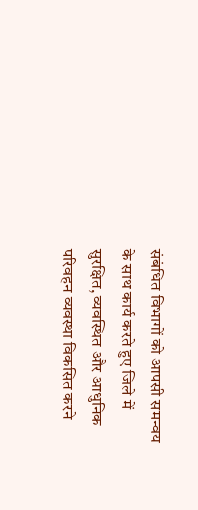संबंधित विभागों को आपसी समन्वय के साथ कार्य करते हुए जिले में सुरक्षित, व्यवस्थित और आधुनिक परिवहन व्यवस्था विकसित करने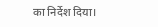का निर्देश दिया।